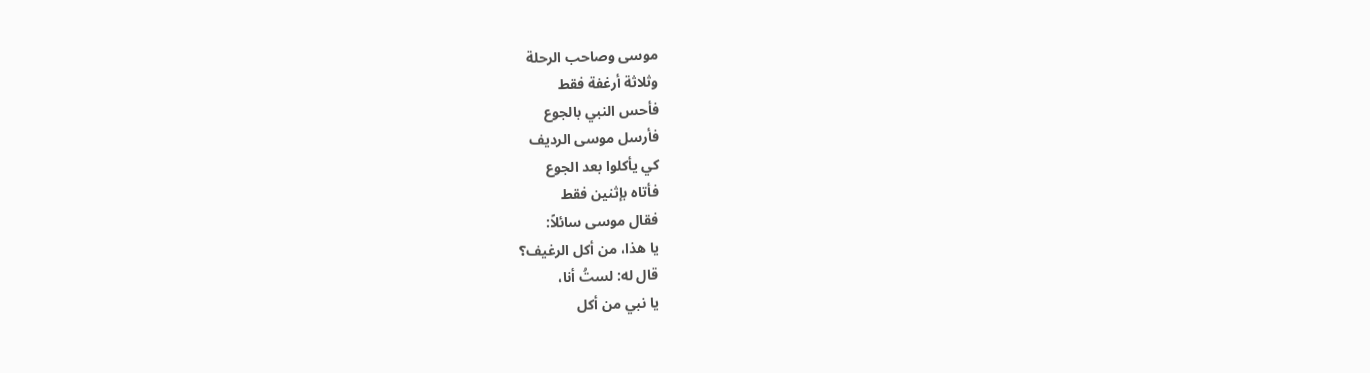موسى وصاحب الرحلة
وثلاثة أرغفة فقط
فأحس النبي بالجوع
فأرسل موسى الرديف
كي يأكلوا بعد الجوع
فأتاه بإثنين فقط
فقال موسى سائلاً:
يا هذا، من أكل الرغيف؟
قال له: لستُ أنا،
يا نبي من أكل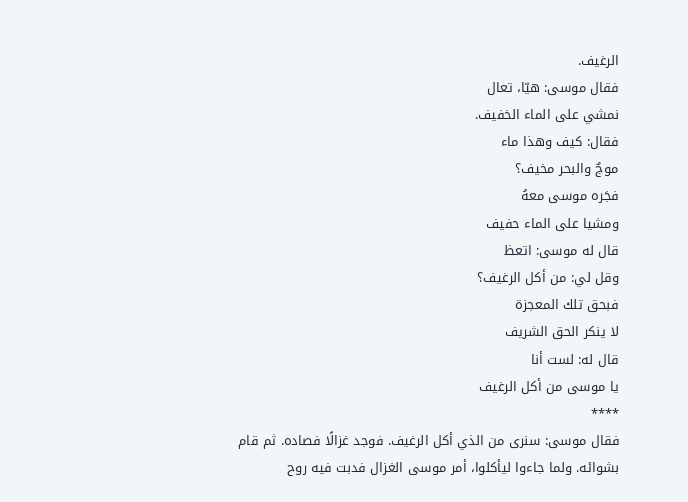الرغيف.
فقال موسى: هيّا، تعال
نمشي على الماء الخفيف.
فقال: كيف وهذا ماء
موجٌ والبحر مخيف؟
فجَره موسى معهُ
ومشيا على الماء حفيف
قال له موسى: اتعظ
وقل لي: من أكل الرغيف؟
فبحق تلك المعجزة
لا ينكر الحق الشريف
قال له: لست أنا
يا موسى من أكل الرغيف
****
فقال موسى: سنرى من الذي أكل الرغيف. فوجد غزالًا فصاده. ثم قام بشوائه. ولما جاءوا ليأكلوا، أمر موسى الغزال فدبت فيه روح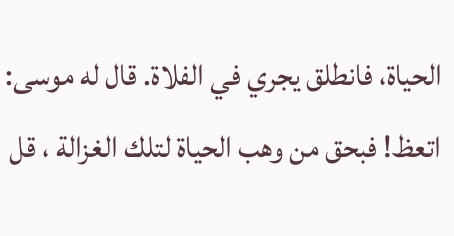الحياة، فانطلق يجري في الفلاة. قال له موسى: اتعظ! فبحق من وهب الحياة لتلك الغزالة ، قل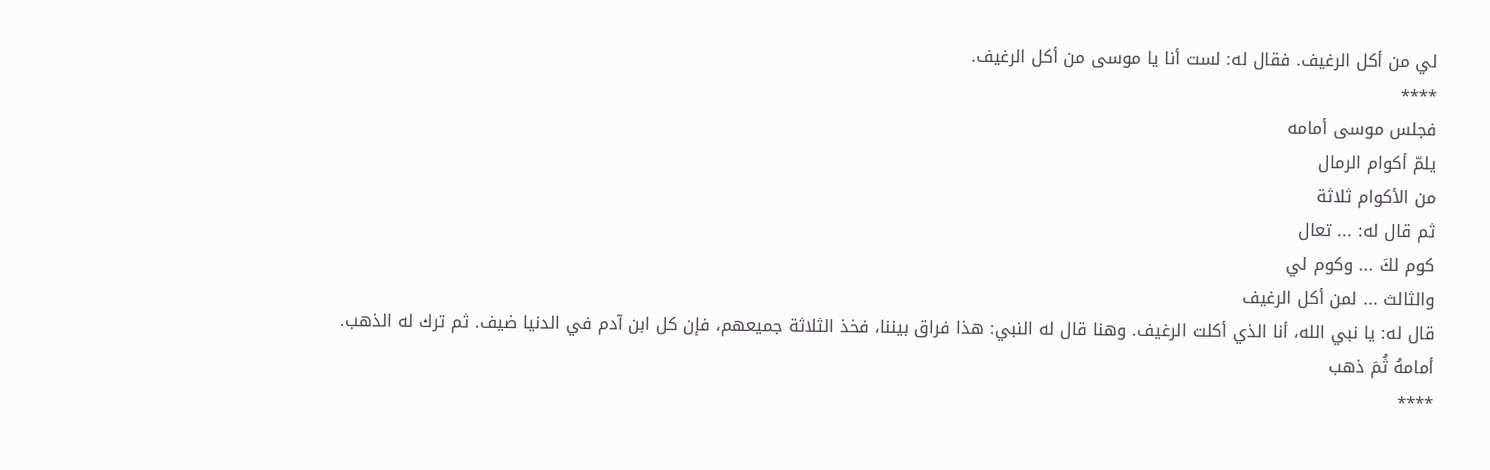لي من أكل الرغيف. فقال له: لست أنا يا موسى من أكل الرغيف.
****
فجلس موسى أمامه
يلمّ أكوام الرمال
من الأكوام ثلاثة
ثم قال له: ... تعال
كوم لكَ ... وكوم لي
والثالث ... لمن أكل الرغيف
قال له: يا نبي الله، أنا الذي أكلت الرغيف. وهنا قال له النبي: هذا فراق بيننا، فخذ الثلاثة جميعهم، فإن كل ابن آدم في الدنيا ضيف. ثم ترك له الذهب. أمامهُ ثُمَ ذهب
****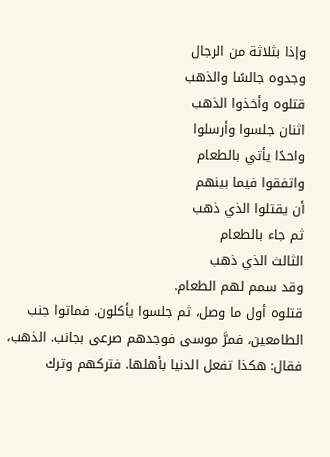وإذا بثلاثة من الرجال
وجدوه جالسًا والذهب
قتلوه وأخذوا الذهب
اثنان جلسوا وأرسلوا
واحدًا يأتي بالطعام
واتفقوا فيما بينهم
أن يقتلوا الذي ذهب
ثم جاء بالطعام
الثالث الذي ذهب
وقد سمم لهم الطعام.
قتلوه أول ما وصل، ثم جلسوا يأكلون. فماتوا جنب الطامعين، فمرَّ موسى فوجدهم صرعى بجانب. الذهب، فقال: هكذا تفعل الدنيا بأهلها. فتركهم وترك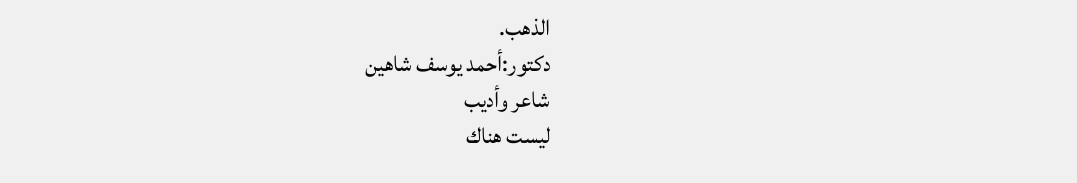الذهب.
دكتور:أحمد يوسف شاهين
شاعر وأديب
ليست هناك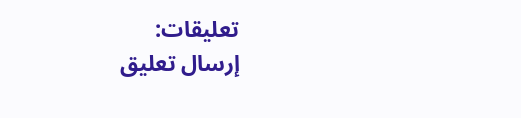تعليقات:
إرسال تعليق